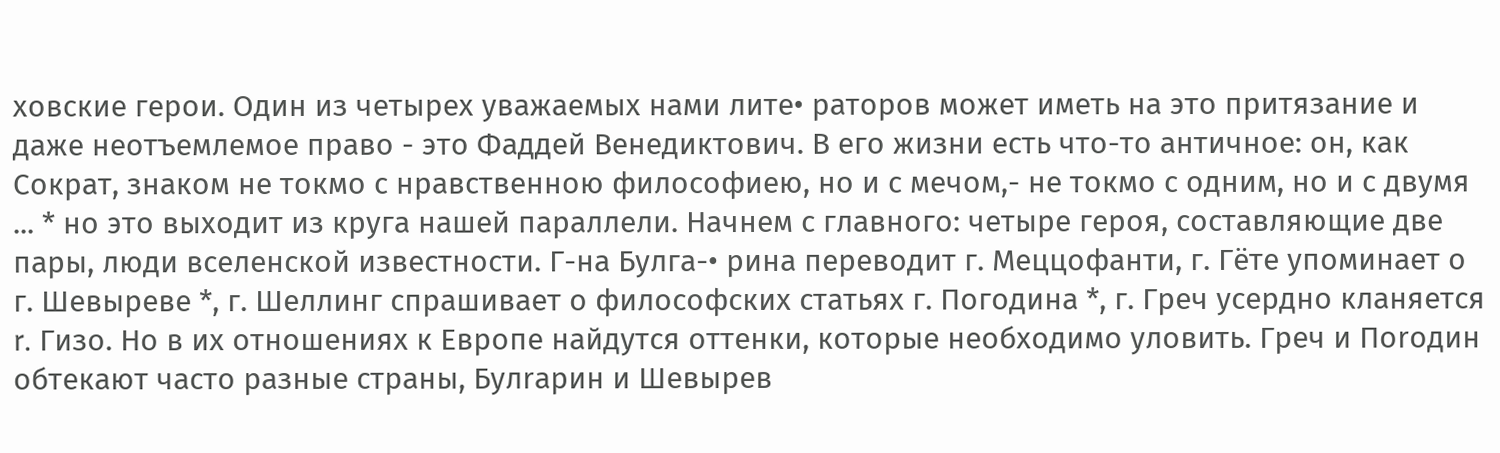ховские герои. Один из четырех уважаемых нами лите• раторов может иметь на это притязание и даже неотъемлемое право - это Фаддей Венедиктович. В его жизни есть что-то античное: он, как Сократ, знаком не токмо с нравственною философиею, но и с мечом,- не токмо с одним, но и с двумя ... * но это выходит из круга нашей параллели. Начнем с главного: четыре героя, составляющие две пары, люди вселенской известности. Г-на Булга-• рина переводит г. Меццофанти, г. Гёте упоминает о г. Шевыреве *, г. Шеллинг спрашивает о философских статьях г. Погодина *, г. Греч усердно кланяется r. Гизо. Но в их отношениях к Европе найдутся оттенки, которые необходимо уловить. Греч и Поrодин обтекают часто разные страны, Булrарин и Шевырев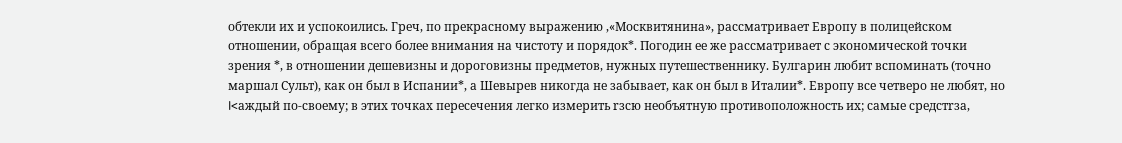обтекли их и успокоились. Греч, по прекрасному выражению ,«Москвитянина», рассматривает Европу в полицейском отношении, обращая всего более внимания на чистоту и порядок*. Погодин ее же рассматривает с экономической точки зрения *, в отношении дешевизны и дороговизны предметов, нужных путешественнику. Булгарин любит вспоминать (точно маршал Сульт), как он был в Испании*, а Шевырев никогда не забывает, как он был в Италии*. Европу все четверо не любят, но I<аждый по-своему; в этих точках пересечения легко измерить rзсю необъятную противоположность их; самые средстrза,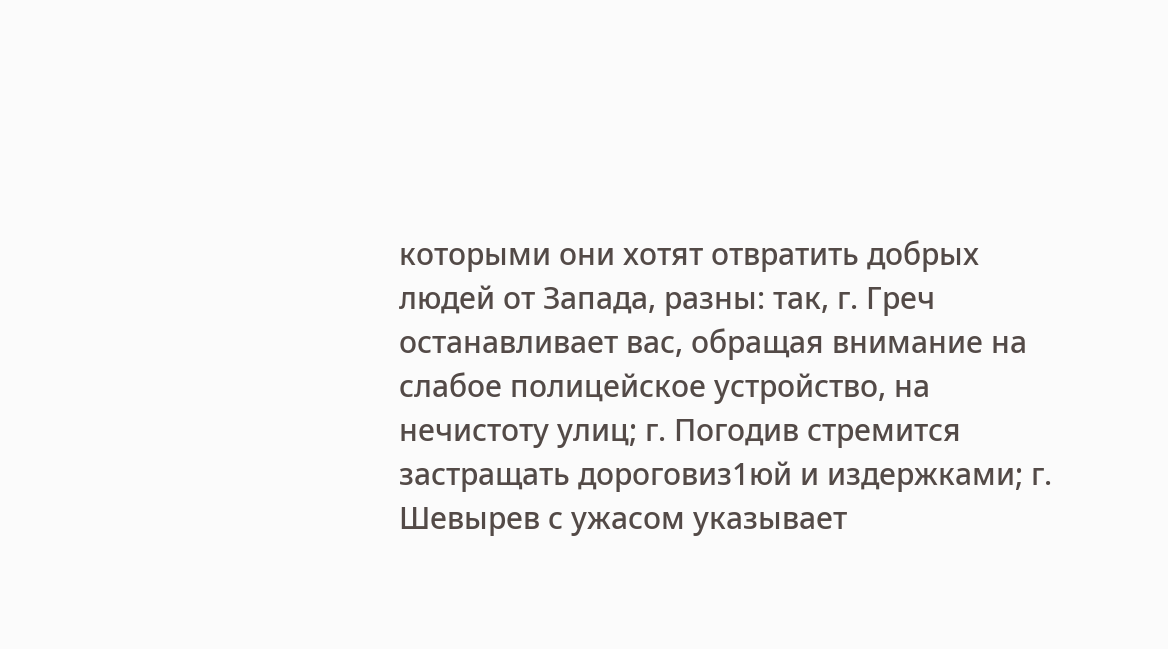которыми они хотят отвратить добрых людей от Запада, разны: так, г. Греч останавливает вас, обращая внимание на слабое полицейское устройство, на нечистоту улиц; г. Погодив стремится застращать дороговиз1юй и издержками; г. Шевырев с ужасом указывает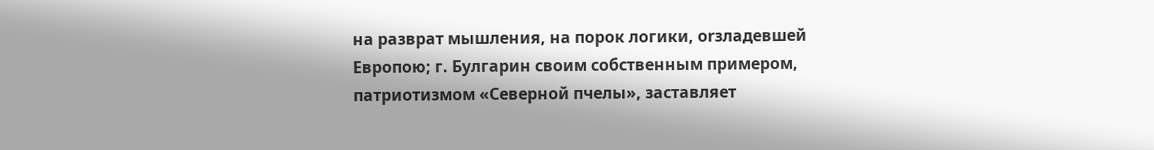на разврат мышления, на порок логики, оrзладевшей Европою; г. Булгарин своим собственным примером, патриотизмом «Северной пчелы», заставляет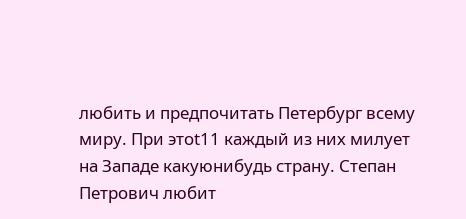любить и предпочитать Петербург всему миру. При этоt11 каждый из них милует на Западе какуюнибудь страну. Степан Петрович любит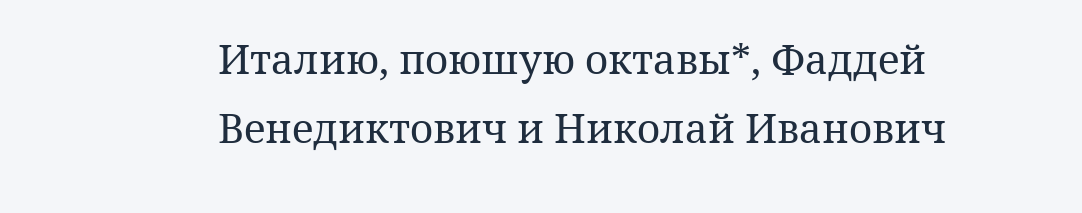Италию, поюшую октавы*, Фаддей Венедиктович и Николай Иванович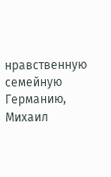нравственную семейную Германию, Михаил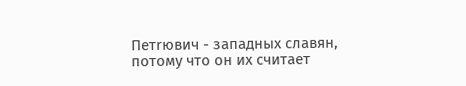Петrювич - западных славян, потому что он их считает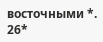восточными *. 26*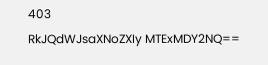403
RkJQdWJsaXNoZXIy MTExMDY2NQ==